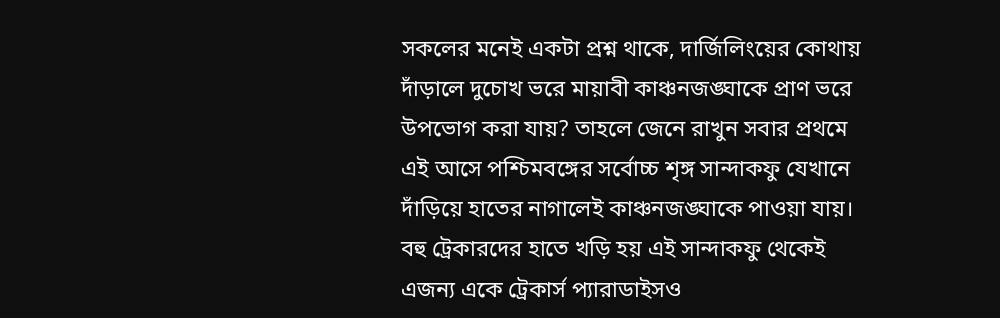সকলের মনেই একটা প্রশ্ন থাকে, দার্জিলিংয়ের কোথায় দাঁড়ালে দুচোখ ভরে মায়াবী কাঞ্চনজঙ্ঘাকে প্রাণ ভরে উপভোগ করা যায়? তাহলে জেনে রাখুন সবার প্রথমে এই আসে পশ্চিমবঙ্গের সর্বোচ্চ শৃঙ্গ সান্দাকফু যেখানে দাঁড়িয়ে হাতের নাগালেই কাঞ্চনজঙ্ঘাকে পাওয়া যায়। বহু ট্রেকারদের হাতে খড়ি হয় এই সান্দাকফু থেকেই এজন্য একে ট্রেকার্স প্যারাডাইসও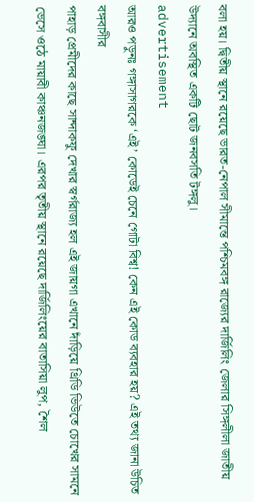বলা হয়। দ্বিতীয় স্থানে রয়েছে ভারত-নেপাল সীমান্তে পশ্চিমবঙ্গ রাজ্যের দার্জিলিং জেলার সিঙ্গলীলা জাতীয় উদ্যানে অবস্থিত একটি ছোট জনবসতি টঙ্গলু।
advertisement
আরও পড়ুনঃ গঙ্গাসাগরকে ‘এই’ কোডেই চেনে গোটা বিশ্ব! কেন এই কোড ব্যবহার হয়? এই তথ্য জানা উচিত বঙ্গবাসীর
পাহাড় প্রেমীদের কাছে সান্দাকফু দেখার স্বর্গরাজ্য হল এই জায়গা এখানে দাঁড়িয়ে থ্রিডি ভিউতে চোখের সামনে ভেসে ওঠে মায়াবী কাঞ্চনজঙ্ঘা। এরপর তৃতীয় স্থানে রয়েছে দার্জিলিংয়ের বাতাসিয়া লুপ, শৈল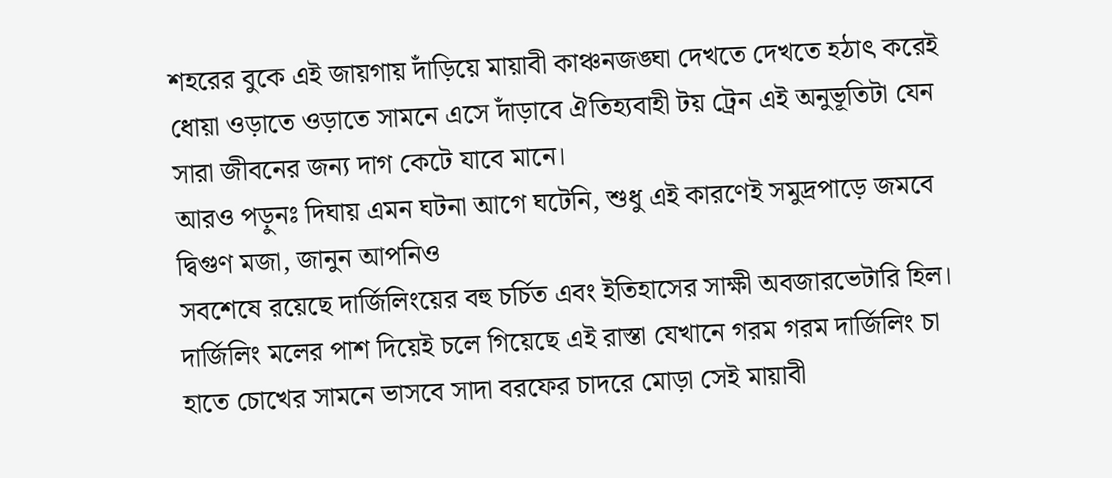শহরের বুকে এই জায়গায় দাঁড়িয়ে মায়াবী কাঞ্চনজঙ্ঘা দেখতে দেখতে হঠাৎ করেই ধোয়া ওড়াতে ওড়াতে সামনে এসে দাঁড়াবে ঐতিহ্যবাহী টয় ট্রেন এই অনুভূতিটা যেন সারা জীবনের জন্য দাগ কেটে যাবে মানে।
আরও পড়ুনঃ দিঘায় এমন ঘটনা আগে ঘটেনি, শুধু এই কারণেই সমুদ্রপাড়ে জমবে দ্বিগুণ মজা, জানুন আপনিও
সবশেষে রয়েছে দার্জিলিংয়ের বহু চর্চিত এবং ইতিহাসের সাক্ষী অবজারভেটারি হিল। দার্জিলিং মলের পাশ দিয়েই চলে গিয়েছে এই রাস্তা যেখানে গরম গরম দার্জিলিং চা হাতে চোখের সামনে ভাসবে সাদা বরফের চাদরে মোড়া সেই মায়াবী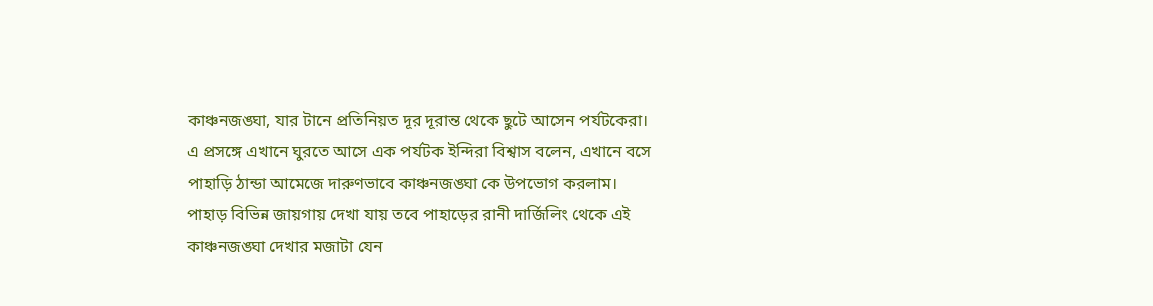কাঞ্চনজঙ্ঘা, যার টানে প্রতিনিয়ত দূর দূরান্ত থেকে ছুটে আসেন পর্যটকেরা। এ প্রসঙ্গে এখানে ঘুরতে আসে এক পর্যটক ইন্দিরা বিশ্বাস বলেন, এখানে বসে পাহাড়ি ঠান্ডা আমেজে দারুণভাবে কাঞ্চনজঙ্ঘা কে উপভোগ করলাম। পাহাড় বিভিন্ন জায়গায় দেখা যায় তবে পাহাড়ের রানী দার্জিলিং থেকে এই কাঞ্চনজঙ্ঘা দেখার মজাটা যেন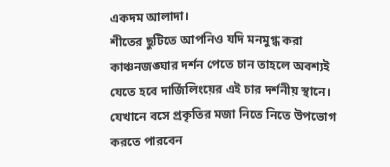একদম আলাদা।
শীতের ছুটিতে আপনিও যদি মনমুগ্ধ করা কাঞ্চনজঙ্ঘার দর্শন পেতে চান তাহলে অবশ্যই যেতে হবে দার্জিলিংয়ের এই চার দর্শনীয় স্থানে। যেখানে বসে প্রকৃতির মজা নিতে নিতে উপভোগ করতে পারবেন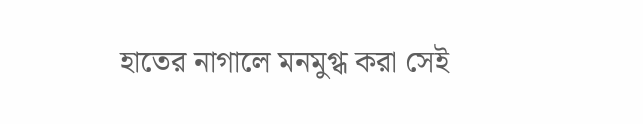হাতের নাগালে মনমুগ্ধ করা সেই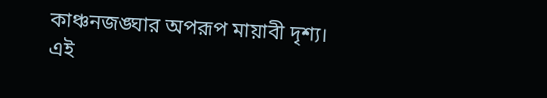কাঞ্চনজঙ্ঘার অপরূপ মায়াবী দৃশ্য। এই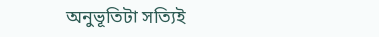অনুভূতিটা সত্যিই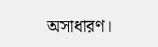অসাধারণ।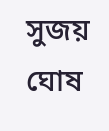সুজয় ঘোষ